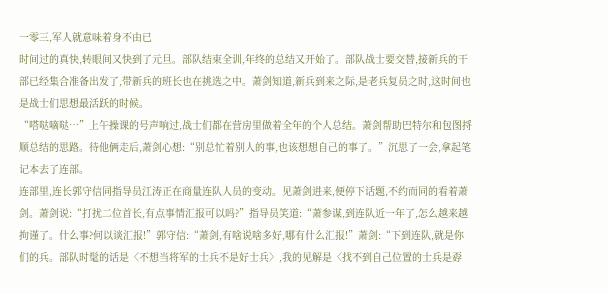一零三,军人就意味着身不由已
时间过的真快,转眼间又快到了元旦。部队结束全训,年终的总结又开始了。部队战士要交替,接新兵的干部已经集合准备出发了,带新兵的班长也在挑选之中。萧剑知道,新兵到来之际,是老兵复员之时,这时间也是战士们思想最活跃的时候。
“嗒哒嘀哒…”上午操课的号声响过,战士们都在营房里做着全年的个人总结。萧剑帮助巴特尔和包图捋顺总结的思路。待他俩走后,萧剑心想:“别总忙着别人的事,也该想想自己的事了。”沉思了一会,拿起笔记本去了连部。
连部里,连长郭守信同指导员江涛正在商量连队人员的变动。见萧剑进来,便停下话题,不约而同的看着萧剑。萧剑说:“打扰二位首长,有点事情汇报可以吗?”指导员笑道:“萧参谋,到连队近一年了,怎么越来越拘谨了。什么事?何以谈汇报!”郭守信:“萧剑,有啥说啥多好,哪有什么汇报!”萧剑:“下到连队,就是你们的兵。部队时髦的话是〈不想当将军的士兵不是好士兵〉,我的见解是〈找不到自己位置的士兵是孬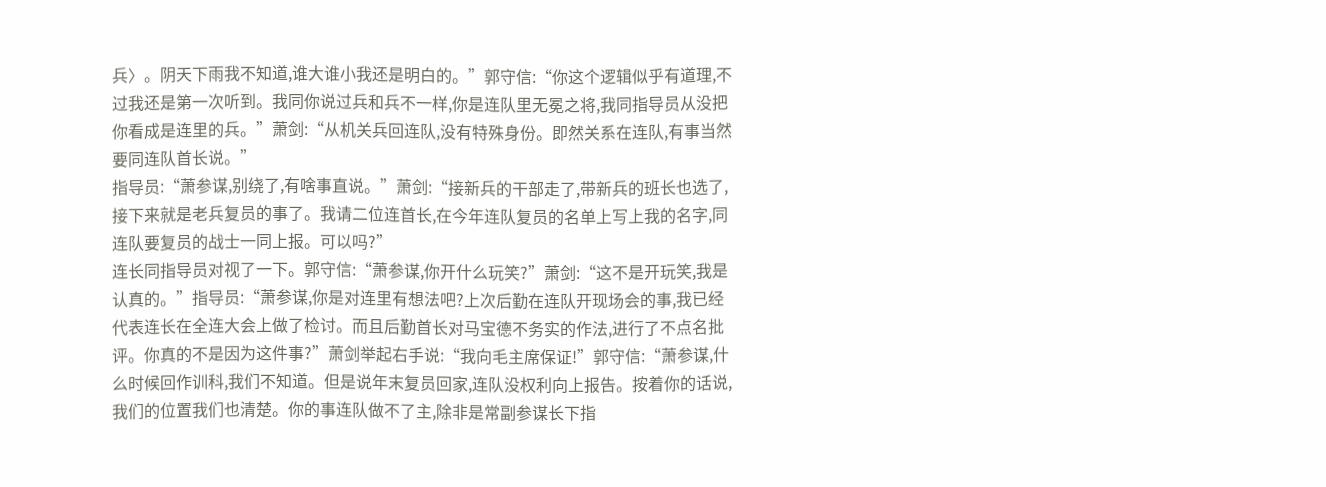兵〉。阴天下雨我不知道,谁大谁小我还是明白的。”郭守信:“你这个逻辑似乎有道理,不过我还是第一次听到。我同你说过兵和兵不一样,你是连队里无冕之将,我同指导员从没把你看成是连里的兵。”萧剑:“从机关兵回连队,没有特殊身份。即然关系在连队,有事当然要同连队首长说。”
指导员:“萧参谋,别绕了,有啥事直说。”萧剑:“接新兵的干部走了,带新兵的班长也选了,接下来就是老兵复员的事了。我请二位连首长,在今年连队复员的名单上写上我的名字,同连队要复员的战士一同上报。可以吗?”
连长同指导员对视了一下。郭守信:“萧参谋,你开什么玩笑?”萧剑:“这不是开玩笑,我是认真的。”指导员:“萧参谋,你是对连里有想法吧?上次后勤在连队开现场会的事,我已经代表连长在全连大会上做了检讨。而且后勤首长对马宝德不务实的作法,进行了不点名批评。你真的不是因为这件事?”萧剑举起右手说:“我向毛主席保证!”郭守信:“萧参谋,什么时候回作训科,我们不知道。但是说年末复员回家,连队没权利向上报告。按着你的话说,我们的位置我们也清楚。你的事连队做不了主,除非是常副参谋长下指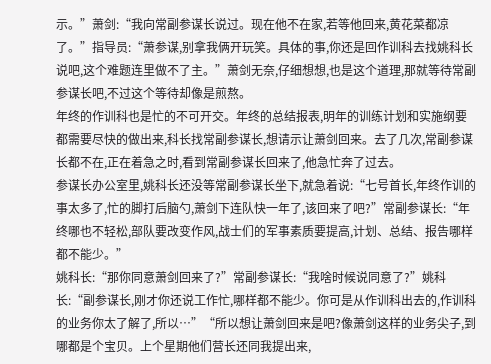示。”萧剑:“我向常副参谋长说过。现在他不在家,若等他回来,黄花菜都凉了。”指导员:“萧参谋,别拿我俩开玩笑。具体的事,你还是回作训科去找姚科长说吧,这个难题连里做不了主。”萧剑无奈,仔细想想,也是这个道理,那就等待常副参谋长吧,不过这个等待却像是煎熬。
年终的作训科也是忙的不可开交。年终的总结报表,明年的训练计划和实施纲要都需要尽快的做出来,科长找常副参谋长,想请示让萧剑回来。去了几次,常副参谋长都不在,正在着急之时,看到常副参谋长回来了,他急忙奔了过去。
参谋长办公室里,姚科长还没等常副参谋长坐下,就急着说:“七号首长,年终作训的事太多了,忙的脚打后脑勺,萧剑下连队快一年了,该回来了吧?”常副参谋长:“年终哪也不轻松,部队要改变作风,战士们的军事素质要提高,计划、总结、报告哪样都不能少。”
姚科长:“那你同意萧剑回来了?”常副参谋长:“我啥时候说同意了?”姚科长:“副参谋长,刚才你还说工作忙,哪样都不能少。你可是从作训科出去的,作训科的业务你太了解了,所以…”“所以想让萧剑回来是吧?像萧剑这样的业务尖子,到哪都是个宝贝。上个星期他们营长还同我提出来,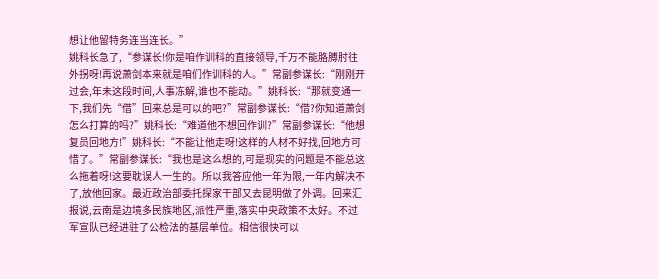想让他留特务连当连长。”
姚科长急了,“参谋长!你是咱作训科的直接领导,千万不能胳膊肘往外拐呀!再说萧剑本来就是咱们作训科的人。”常副参谋长:“刚刚开过会,年未这段时间,人事冻解,谁也不能动。”姚科长:“那就变通一下,我们先“借”回来总是可以的吧?”常副参谋长:“借?你知道萧剑怎么打算的吗?”姚科长:“难道他不想回作训?”常副参谋长:“他想复员回地方!”姚科长:“不能让他走呀!这样的人材不好找,回地方可惜了。”常副参谋长:“我也是这么想的,可是现实的问题是不能总这么拖着呀!这要耽误人一生的。所以我答应他一年为限,一年内解决不了,放他回家。最近政治部委托探家干部又去昆明做了外调。回来汇报说,云南是边境多民族地区,派性严重,落实中央政策不太好。不过军宣队已经进驻了公检法的基层单位。相信很快可以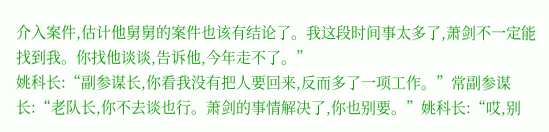介入案件,估计他舅舅的案件也该有结论了。我这段时间事太多了,萧剑不一定能找到我。你找他谈谈,告诉他,今年走不了。”
姚科长:“副参谋长,你看我没有把人要回来,反而多了一项工作。”常副参谋长:“老队长,你不去谈也行。萧剑的事情解决了,你也别要。”姚科长:“哎,别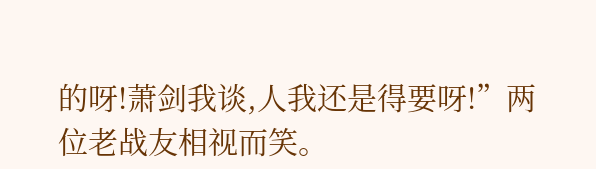的呀!萧剑我谈,人我还是得要呀!”两位老战友相视而笑。